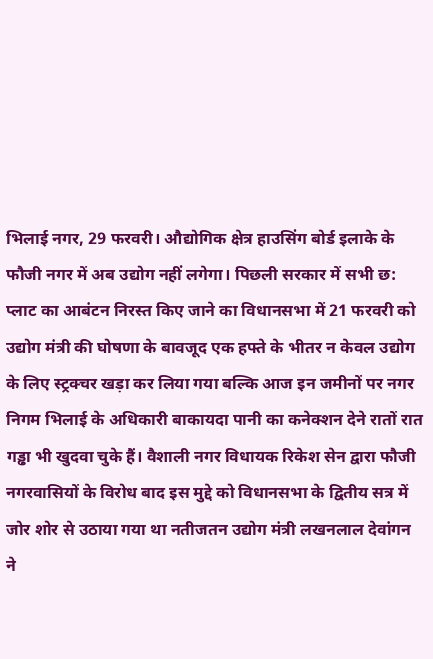भिलाई नगर, 29 फरवरी। औद्योगिक क्षेत्र हाउसिंग बोर्ड इलाके के फौजी नगर में अब उद्योग नहीं लगेगा। पिछली सरकार में सभी छ: प्लाट का आबंटन निरस्त किए जाने का विधानसभा में 21 फरवरी को उद्योग मंत्री की घोषणा के बावजूद एक हफ्ते के भीतर न केवल उद्योग के लिए स्ट्रक्चर खड़ा कर लिया गया बल्कि आज इन जमीनों पर नगर निगम भिलाई के अधिकारी बाकायदा पानी का कनेक्शन देने रातों रात गड्ढा भी खुदवा चुके हैं। वैशाली नगर विधायक रिकेश सेन द्वारा फौजी नगरवासियों के विरोध बाद इस मुद्दे को विधानसभा के द्वितीय सत्र में जोर शोर से उठाया गया था नतीजतन उद्योग मंत्री लखनलाल देवांगन ने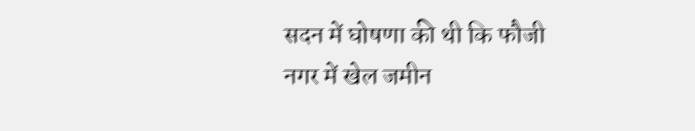सदन में घोषणा की थी कि फौजी नगर में खेल जमीन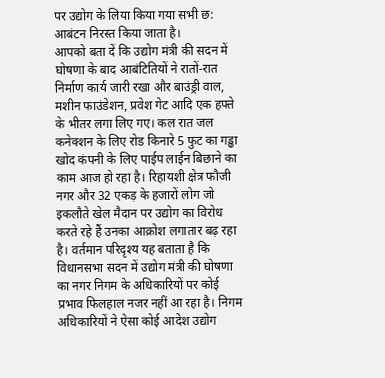पर उद्योग के लिया किया गया सभी छ: आबंटन निरस्त किया जाता है।
आपको बता दें कि उद्योग मंत्री की सदन में घोषणा के बाद आबंटितियों ने रातों-रात निर्माण कार्य जारी रखा और बाउंड्री वाल, मशीन फाउंडेशन, प्रवेश गेट आदि एक हफ्ते के भीतर लगा लिए गए। कल रात जल कनेक्शन के लिए रोड किनारे 5 फुट का गड्ढा खोद कंपनी के लिए पाईप लाईन बिछाने का काम आज हो रहा है। रिहायशी क्षेत्र फौजी नगर और 32 एकड़ के हजारों लोग जो इकलौते खेल मैदान पर उद्योग का विरोध करते रहे हैं उनका आक्रोश लगातार बढ़ रहा है। वर्तमान परिदृश्य यह बताता है कि विधानसभा सदन में उद्योग मंत्री की घोषणा का नगर निगम के अधिकारियों पर कोई प्रभाव फिलहाल नजर नहीं आ रहा है। निगम अधिकारियों ने ऐसा कोई आदेश उद्योग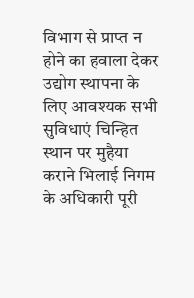विभाग से प्राप्त न होने का हवाला देकर उद्योग स्थापना के लिए आवश्यक सभी सुविधाएं चिन्हित स्थान पर मुहैया कराने भिलाई निगम के अधिकारी पूरी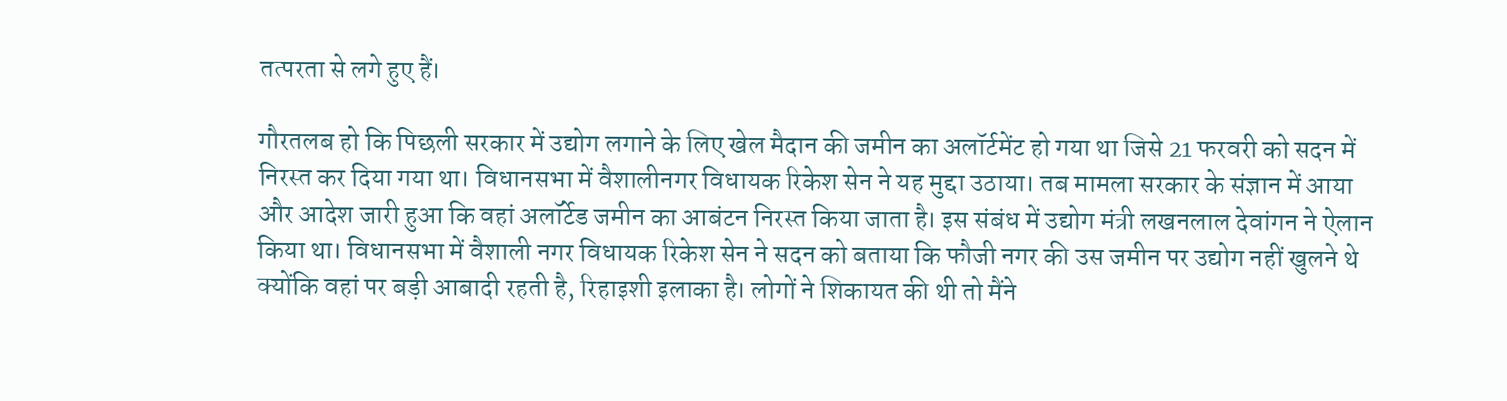तत्परता से लगे हुए हैं।

गौरतलब हो कि पिछली सरकार में उद्योग लगाने के लिए खेल मैदान की जमीन का अलॉर्टमेंट हो गया था जिसे 21 फरवरी को सदन में निरस्त कर दिया गया था। विधानसभा में वैशालीनगर विधायक रिकेश सेन ने यह मुद्दा उठाया। तब मामला सरकार के संज्ञान में आया और आदेश जारी हुआ कि वहां अलॉर्टेड जमीन का आबंटन निरस्त किया जाता है। इस संबंध में उद्योग मंत्री लखनलाल देवांगन ने ऐलान किया था। विधानसभा में वैशाली नगर विधायक रिकेश सेन ने सदन को बताया कि फौजी नगर की उस जमीन पर उद्योग नहीं खुलने थे क्योंकि वहां पर बड़ी आबादी रहती है, रिहाइशी इलाका है। लोगों ने शिकायत की थी तो मैंने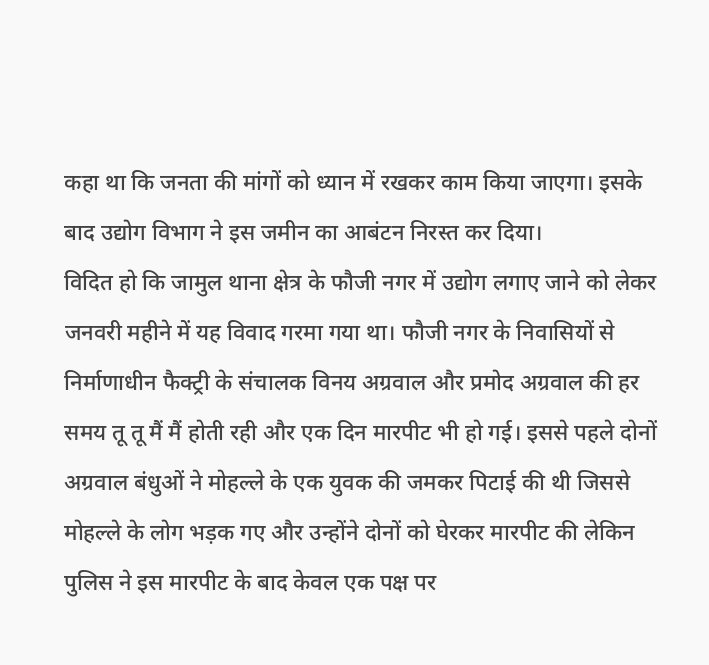कहा था कि जनता की मांगों को ध्यान में रखकर काम किया जाएगा। इसके बाद उद्योग विभाग ने इस जमीन का आबंटन निरस्त कर दिया।
विदित हो कि जामुल थाना क्षेत्र के फौजी नगर में उद्योग लगाए जाने को लेकर जनवरी महीने में यह विवाद गरमा गया था। फौजी नगर के निवासियों से निर्माणाधीन फैक्ट्री के संचालक विनय अग्रवाल और प्रमोद अग्रवाल की हर समय तू तू मैं मैं होती रही और एक दिन मारपीट भी हो गई। इससे पहले दोनों अग्रवाल बंधुओं ने मोहल्ले के एक युवक की जमकर पिटाई की थी जिससे मोहल्ले के लोग भड़क गए और उन्होंने दोनों को घेरकर मारपीट की लेकिन पुलिस ने इस मारपीट के बाद केवल एक पक्ष पर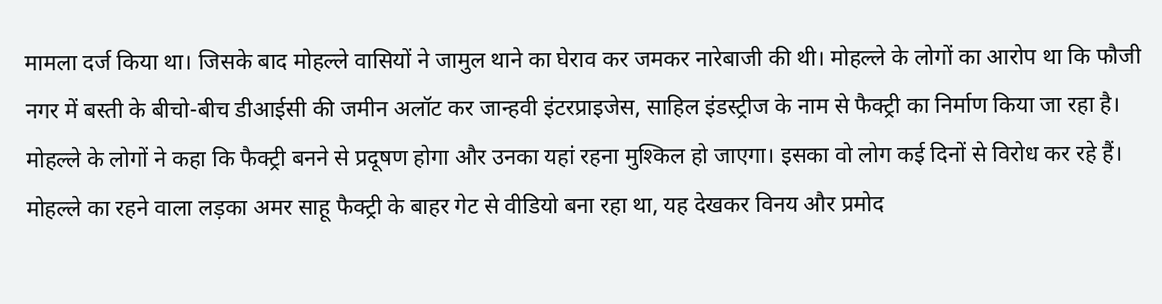मामला दर्ज किया था। जिसके बाद मोहल्ले वासियों ने जामुल थाने का घेराव कर जमकर नारेबाजी की थी। मोहल्ले के लोगों का आरोप था कि फौजी नगर में बस्ती के बीचो-बीच डीआईसी की जमीन अलॉट कर जान्हवी इंटरप्राइजेस, साहिल इंडस्ट्रीज के नाम से फैक्ट्री का निर्माण किया जा रहा है। मोहल्ले के लोगों ने कहा कि फैक्ट्री बनने से प्रदूषण होगा और उनका यहां रहना मुश्किल हो जाएगा। इसका वो लोग कई दिनों से विरोध कर रहे हैं। मोहल्ले का रहने वाला लड़का अमर साहू फैक्ट्री के बाहर गेट से वीडियो बना रहा था, यह देखकर विनय और प्रमोद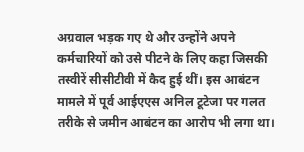अग्रवाल भड़क गए थे और उन्होंने अपने कर्मचारियों को उसे पीटने के लिए कहा जिसकी तस्वीरें सीसीटीवी में कैद हुई थीं। इस आबंटन मामले में पूर्व आईएएस अनिल टूटेजा पर गलत तरीके से जमीन आबंटन का आरोप भी लगा था।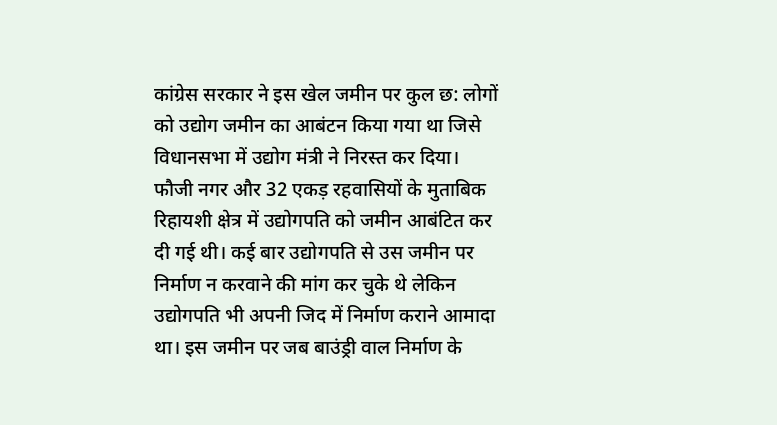कांग्रेस सरकार ने इस खेल जमीन पर कुल छ: लोगों को उद्योग जमीन का आबंटन किया गया था जिसे विधानसभा में उद्योग मंत्री ने निरस्त कर दिया। फौजी नगर और 32 एकड़ रहवासियों के मुताबिक रिहायशी क्षेत्र में उद्योगपति को जमीन आबंटित कर दी गई थी। कई बार उद्योगपति से उस जमीन पर निर्माण न करवाने की मांग कर चुके थे लेकिन उद्योगपति भी अपनी जिद में निर्माण कराने आमादा था। इस जमीन पर जब बाउंड्री वाल निर्माण के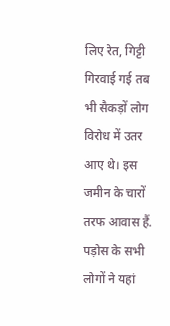लिए रेत, गिट्टी गिरवाई गई तब भी सैकड़ों लोग विरोध में उतर आए थे। इस जमीन के चारों तरफ आवास हैं. पड़ोस के सभी लोगों ने यहां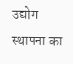उद्योग स्थापना का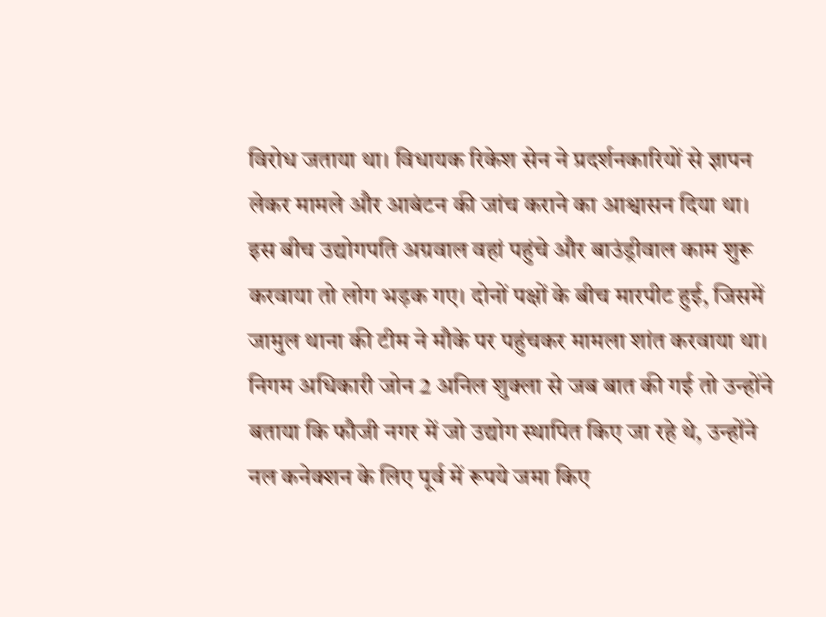विरोध जताया था। विधायक रिकेश सेन ने प्रदर्शनकारियों से ज्ञापन लेकर मामले और आबंटन की जांच कराने का आश्वासन दिया था। इस बीच उद्योगपति अग्रवाल वहां पहुंचे और बाउंड्रीवाल काम शुरू करवाया तो लोग भड़क गए। दोनों पक्षों के बीच मारपीट हुई, जिसमें जामुल थाना की टीम ने मौके पर पहुंचकर मामला शांत करवाया था।
निगम अधिकारी जोन 2 अनिल शुक्ला से जब बात की गई तो उन्होंने बताया कि फौजी नगर में जो उद्योग स्थापित किए जा रहे थे, उन्होंने नल कनेक्शन के लिए पूर्व में रूपये जमा किए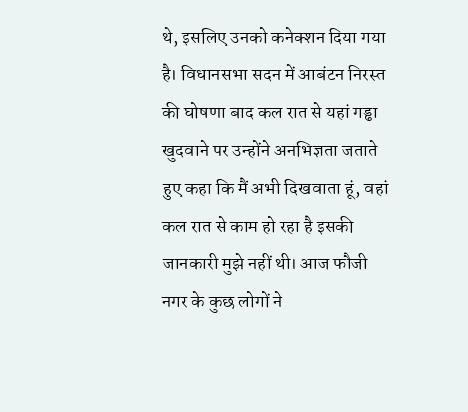थे, इसलिए उनको कनेक्शन दिया गया है। विधानसभा सदन में आबंटन निरस्त की घोषणा बाद कल रात से यहां गड्ढा खुदवाने पर उन्होंने अनभिज्ञता जताते हुए कहा कि मैं अभी दिखवाता हूं, वहां कल रात से काम हो रहा है इसकी जानकारी मुझे नहीं थी। आज फौजी नगर के कुछ लोगों ने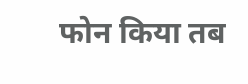फोन किया तब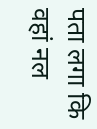पता लगा कि वहां नल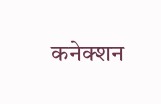कनेक्शन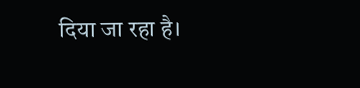दिया जा रहा है।